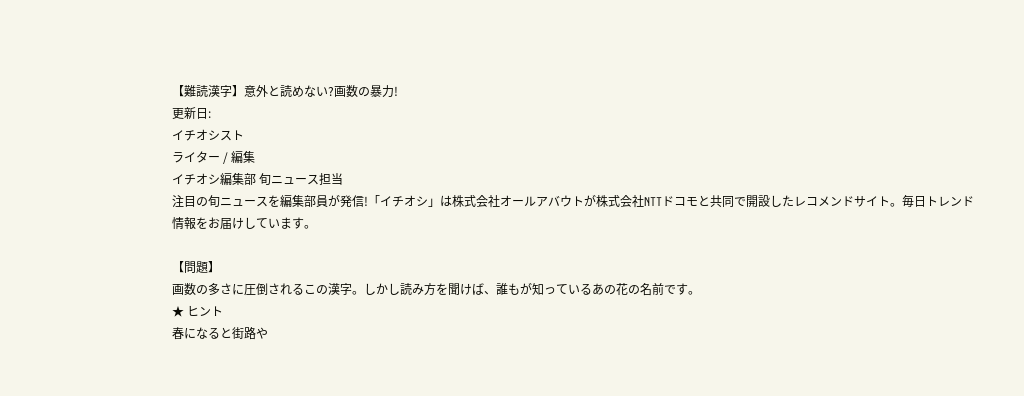【難読漢字】意外と読めない?画数の暴力!
更新日:
イチオシスト
ライター / 編集
イチオシ編集部 旬ニュース担当
注目の旬ニュースを編集部員が発信!「イチオシ」は株式会社オールアバウトが株式会社NTTドコモと共同で開設したレコメンドサイト。毎日トレンド情報をお届けしています。

【問題】
画数の多さに圧倒されるこの漢字。しかし読み方を聞けば、誰もが知っているあの花の名前です。
★ ヒント
春になると街路や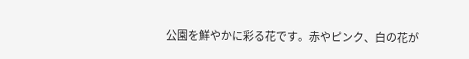公園を鮮やかに彩る花です。赤やピンク、白の花が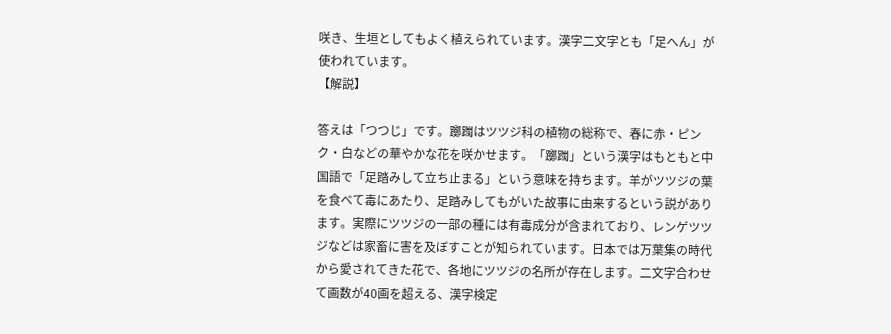咲き、生垣としてもよく植えられています。漢字二文字とも「足へん」が使われています。
【解説】

答えは「つつじ」です。躑躅はツツジ科の植物の総称で、春に赤・ピンク・白などの華やかな花を咲かせます。「躑躅」という漢字はもともと中国語で「足踏みして立ち止まる」という意味を持ちます。羊がツツジの葉を食べて毒にあたり、足踏みしてもがいた故事に由来するという説があります。実際にツツジの一部の種には有毒成分が含まれており、レンゲツツジなどは家畜に害を及ぼすことが知られています。日本では万葉集の時代から愛されてきた花で、各地にツツジの名所が存在します。二文字合わせて画数が40画を超える、漢字検定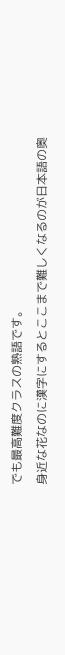でも最高難度クラスの熟語です。
身近な花なのに漢字にするとここまで難しくなるのが日本語の奥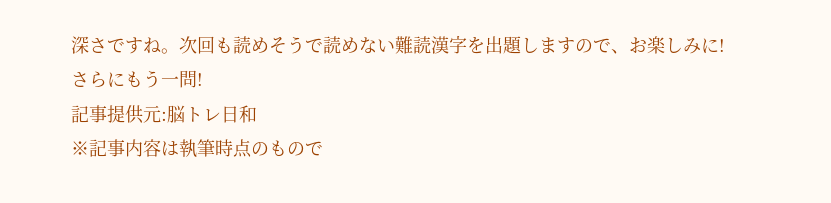深さですね。次回も読めそうで読めない難読漢字を出題しますので、お楽しみに!
さらにもう一問!
記事提供元:脳トレ日和
※記事内容は執筆時点のもので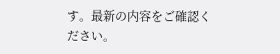す。最新の内容をご確認ください。